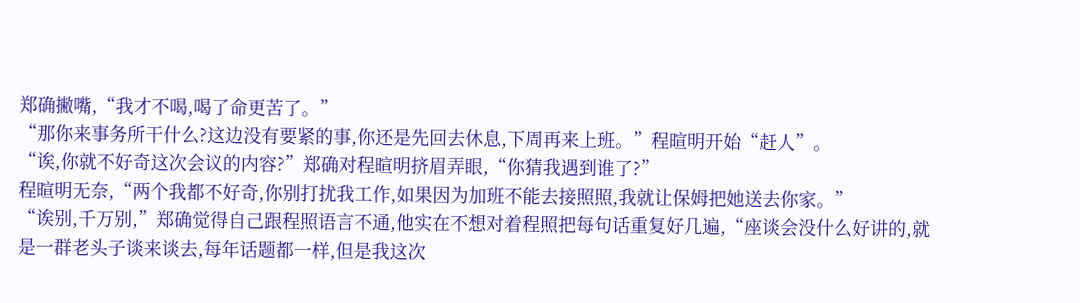郑确撇嘴,“我才不喝,喝了命更苦了。”
“那你来事务所干什么?这边没有要紧的事,你还是先回去休息,下周再来上班。”程暄明开始“赶人”。
“诶,你就不好奇这次会议的内容?”郑确对程暄明挤眉弄眼,“你猜我遇到谁了?”
程暄明无奈,“两个我都不好奇,你别打扰我工作,如果因为加班不能去接照照,我就让保姆把她送去你家。”
“诶别,千万别,”郑确觉得自己跟程照语言不通,他实在不想对着程照把每句话重复好几遍,“座谈会没什么好讲的,就是一群老头子谈来谈去,每年话题都一样,但是我这次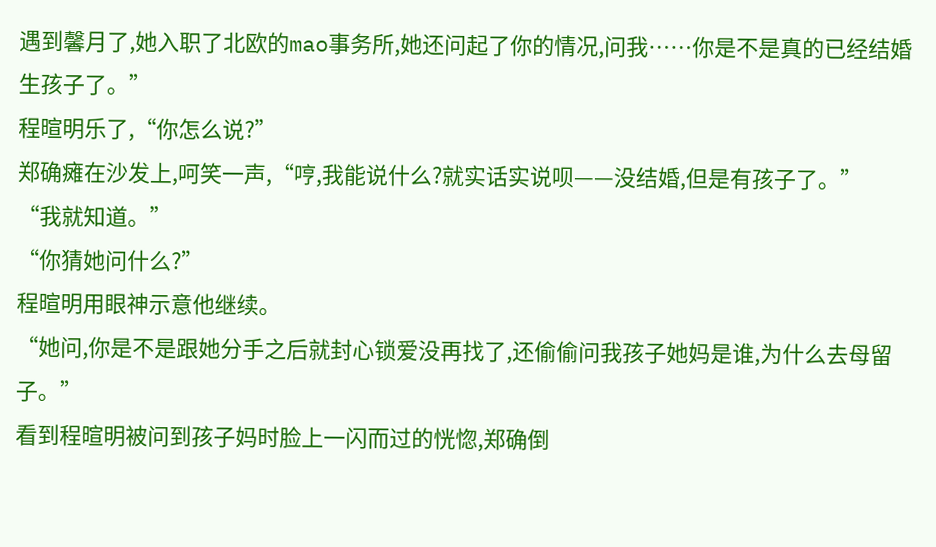遇到馨月了,她入职了北欧的mao事务所,她还问起了你的情况,问我……你是不是真的已经结婚生孩子了。”
程暄明乐了,“你怎么说?”
郑确瘫在沙发上,呵笑一声,“哼,我能说什么?就实话实说呗——没结婚,但是有孩子了。”
“我就知道。”
“你猜她问什么?”
程暄明用眼神示意他继续。
“她问,你是不是跟她分手之后就封心锁爱没再找了,还偷偷问我孩子她妈是谁,为什么去母留子。”
看到程暄明被问到孩子妈时脸上一闪而过的恍惚,郑确倒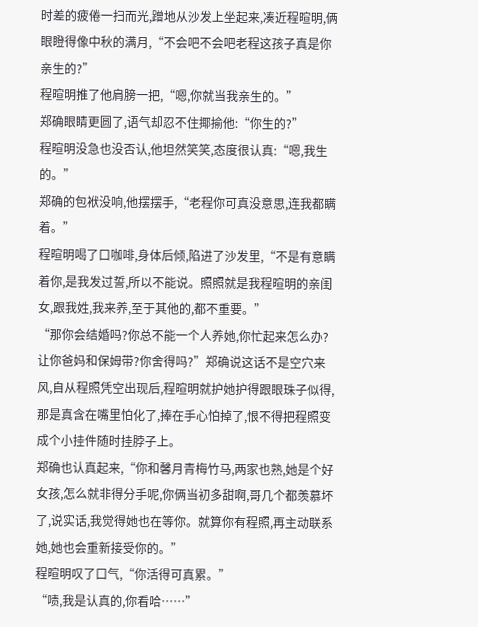时差的疲倦一扫而光,蹭地从沙发上坐起来,凑近程暄明,俩眼瞪得像中秋的满月,“不会吧不会吧老程这孩子真是你亲生的?”
程暄明推了他肩膀一把,“嗯,你就当我亲生的。”
郑确眼睛更圆了,语气却忍不住揶揄他:“你生的?”
程暄明没急也没否认,他坦然笑笑,态度很认真:“嗯,我生的。”
郑确的包袱没响,他摆摆手,“老程你可真没意思,连我都瞒着。”
程暄明喝了口咖啡,身体后倾,陷进了沙发里,“不是有意瞒着你,是我发过誓,所以不能说。照照就是我程暄明的亲闺女,跟我姓,我来养,至于其他的,都不重要。”
“那你会结婚吗?你总不能一个人养她,你忙起来怎么办?让你爸妈和保姆带?你舍得吗?”郑确说这话不是空穴来风,自从程照凭空出现后,程暄明就护她护得跟眼珠子似得,那是真含在嘴里怕化了,捧在手心怕掉了,恨不得把程照变成个小挂件随时挂脖子上。
郑确也认真起来,“你和馨月青梅竹马,两家也熟,她是个好女孩,怎么就非得分手呢,你俩当初多甜啊,哥几个都羡慕坏了,说实话,我觉得她也在等你。就算你有程照,再主动联系她,她也会重新接受你的。”
程暄明叹了口气,“你活得可真累。”
“啧,我是认真的,你看哈……”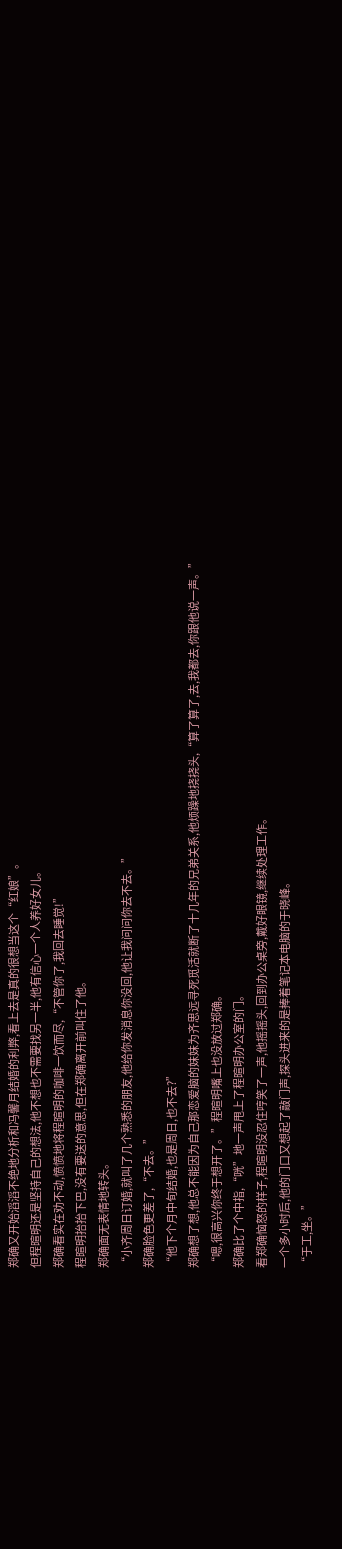郑确又开始滔滔不绝地分析和冯馨月结婚的利弊,看上去是真的很想当这个“红娘”。
但程暄明还是坚持自己的想法,他不想也不需要找另一半,他有信心一个人养好女儿。
郑确看实在劝不动,愤愤地将程暄明的咖啡一饮而尽,“不管你了,我回去睡觉!”
程暄明抬抬下巴,没有要送的意思,但在郑确离开前叫住了他。
郑确面无表情地转头。
“小齐周日订婚,就叫了几个熟悉的朋友,他给你发消息你没回,他让我问问你去不去。”
郑确脸色更差了,“不去。”
“他下个月中旬结婚,也是周日,也不去?”
郑确想了想,他总不能因为自己那恋爱脑的妹妹为齐思远寻死觅活就断了十几年的兄弟关系,他烦躁地挠挠头,“算了算了,去,我都去,你跟他说一声。”
“嗯,很高兴你终于想开了。”程暄明嘴上也没放过郑确。
郑确比了个中指,“咣”地一声甩上了程暄明办公室的门。
看郑确恼怒的样子,程暄明没忍住哼笑了一声,他摇摇头,回到办公桌旁,戴好眼镜,继续处理工作。
一个多小时后,他的门口又想起了敲门声,探头进来的是捧着笔记本电脑的于晓峰。
“于工,坐。”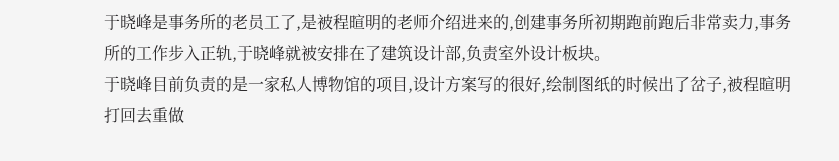于晓峰是事务所的老员工了,是被程暄明的老师介绍进来的,创建事务所初期跑前跑后非常卖力,事务所的工作步入正轨,于晓峰就被安排在了建筑设计部,负责室外设计板块。
于晓峰目前负责的是一家私人博物馆的项目,设计方案写的很好,绘制图纸的时候出了岔子,被程暄明打回去重做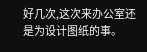好几次,这次来办公室还是为设计图纸的事。